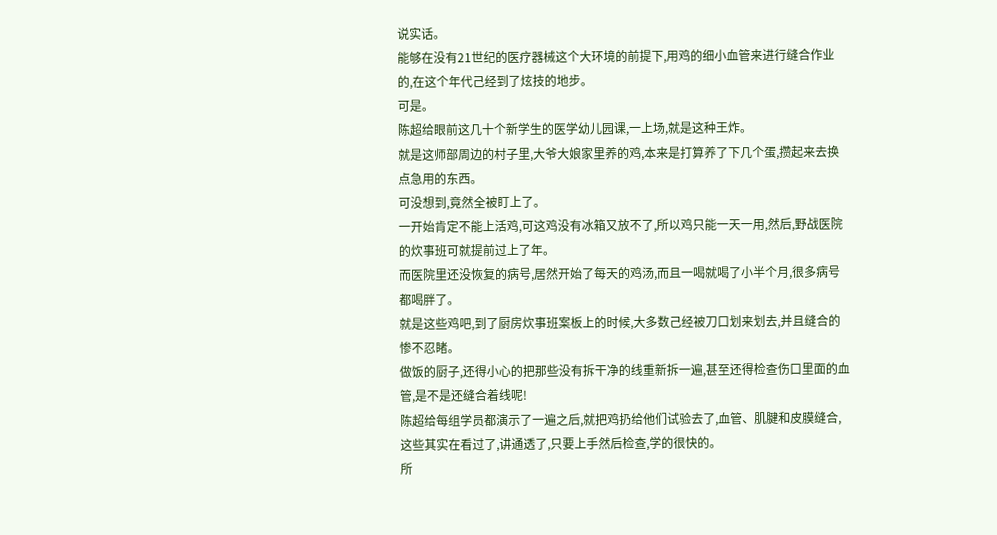说实话。
能够在没有21世纪的医疗器械这个大环境的前提下,用鸡的细小血管来进行缝合作业的,在这个年代己经到了炫技的地步。
可是。
陈超给眼前这几十个新学生的医学幼儿园课,一上场,就是这种王炸。
就是这师部周边的村子里,大爷大娘家里养的鸡,本来是打算养了下几个蛋,攒起来去换点急用的东西。
可没想到,竟然全被盯上了。
一开始肯定不能上活鸡,可这鸡没有冰箱又放不了,所以鸡只能一天一用,然后,野战医院的炊事班可就提前过上了年。
而医院里还没恢复的病号,居然开始了每天的鸡汤,而且一喝就喝了小半个月,很多病号都喝胖了。
就是这些鸡吧,到了厨房炊事班案板上的时候,大多数己经被刀口划来划去,并且缝合的惨不忍睹。
做饭的厨子,还得小心的把那些没有拆干净的线重新拆一遍,甚至还得检查伤口里面的血管,是不是还缝合着线呢!
陈超给每组学员都演示了一遍之后,就把鸡扔给他们试验去了,血管、肌腱和皮膜缝合,这些其实在看过了,讲通透了,只要上手然后检查,学的很快的。
所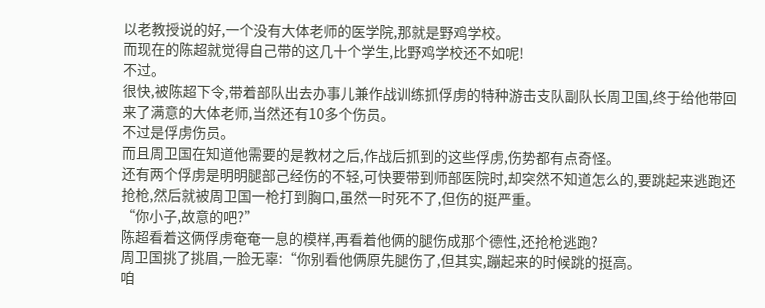以老教授说的好,一个没有大体老师的医学院,那就是野鸡学校。
而现在的陈超就觉得自己带的这几十个学生,比野鸡学校还不如呢!
不过。
很快,被陈超下令,带着部队出去办事儿兼作战训练抓俘虏的特种游击支队副队长周卫国,终于给他带回来了满意的大体老师,当然还有10多个伤员。
不过是俘虏伤员。
而且周卫国在知道他需要的是教材之后,作战后抓到的这些俘虏,伤势都有点奇怪。
还有两个俘虏是明明腿部己经伤的不轻,可快要带到师部医院时,却突然不知道怎么的,要跳起来逃跑还抢枪,然后就被周卫国一枪打到胸口,虽然一时死不了,但伤的挺严重。
“你小子,故意的吧?”
陈超看着这俩俘虏奄奄一息的模样,再看着他俩的腿伤成那个德性,还抢枪逃跑?
周卫国挑了挑眉,一脸无辜:“你别看他俩原先腿伤了,但其实,蹦起来的时候跳的挺高。
咱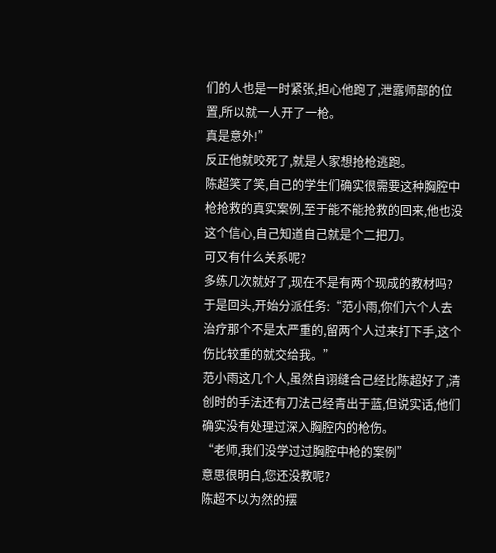们的人也是一时紧张,担心他跑了,泄露师部的位置,所以就一人开了一枪。
真是意外!”
反正他就咬死了,就是人家想抢枪逃跑。
陈超笑了笑,自己的学生们确实很需要这种胸腔中枪抢救的真实案例,至于能不能抢救的回来,他也没这个信心,自己知道自己就是个二把刀。
可又有什么关系呢?
多练几次就好了,现在不是有两个现成的教材吗?
于是回头,开始分派任务:“范小雨,你们六个人去治疗那个不是太严重的,留两个人过来打下手,这个伤比较重的就交给我。”
范小雨这几个人,虽然自诩缝合己经比陈超好了,清创时的手法还有刀法己经青出于蓝,但说实话,他们确实没有处理过深入胸腔内的枪伤。
“老师,我们没学过过胸腔中枪的案例”
意思很明白,您还没教呢?
陈超不以为然的摆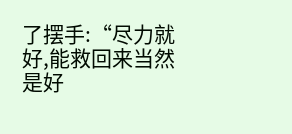了摆手:“尽力就好,能救回来当然是好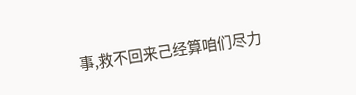事,救不回来己经算咱们尽力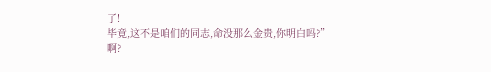了!
毕竟,这不是咱们的同志,命没那么金贵,你明白吗?”
啊?